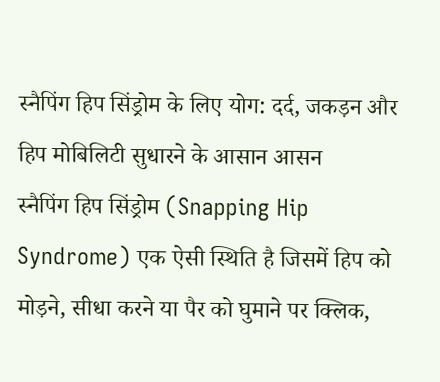स्नैपिंग हिप सिंड्रोम के लिए योग: दर्द, जकड़न और हिप मोबिलिटी सुधारने के आसान आसन
स्नैपिंग हिप सिंड्रोम (Snapping Hip Syndrome) एक ऐसी स्थिति है जिसमें हिप को मोड़ने, सीधा करने या पैर को घुमाने पर क्लिक,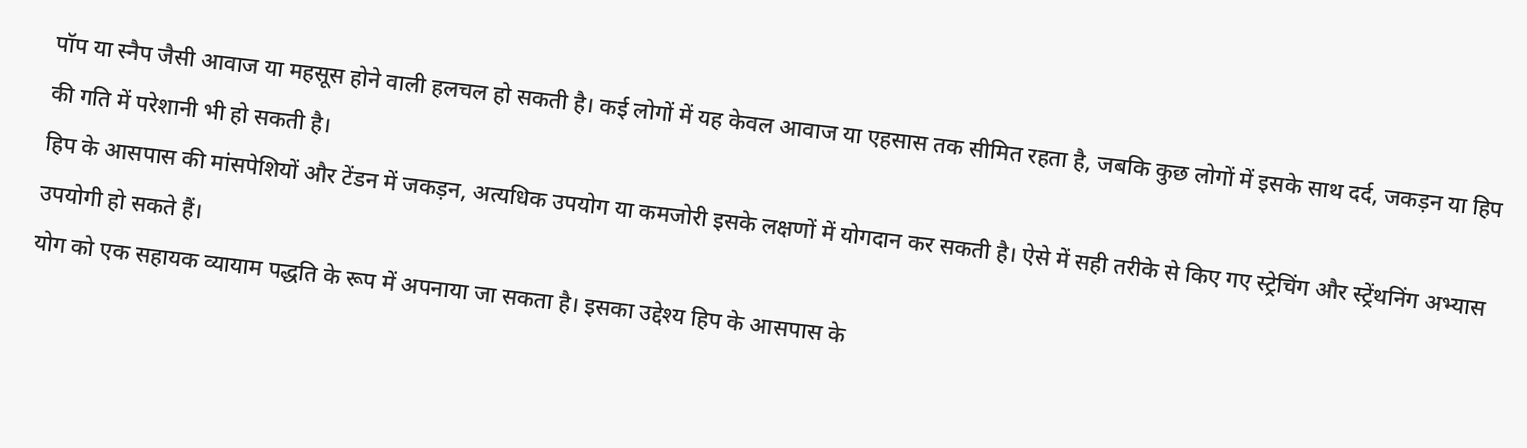पॉप या स्नैप जैसी आवाज या महसूस होने वाली हलचल हो सकती है। कई लोगों में यह केवल आवाज या एहसास तक सीमित रहता है, जबकि कुछ लोगों में इसके साथ दर्द, जकड़न या हिप की गति में परेशानी भी हो सकती है।
हिप के आसपास की मांसपेशियों और टेंडन में जकड़न, अत्यधिक उपयोग या कमजोरी इसके लक्षणों में योगदान कर सकती है। ऐसे में सही तरीके से किए गए स्ट्रेचिंग और स्ट्रेंथनिंग अभ्यास उपयोगी हो सकते हैं।
योग को एक सहायक व्यायाम पद्धति के रूप में अपनाया जा सकता है। इसका उद्देश्य हिप के आसपास के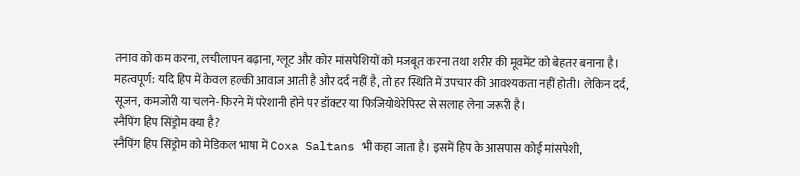तनाव को कम करना, लचीलापन बढ़ाना, ग्लूट और कोर मांसपेशियों को मजबूत करना तथा शरीर की मूवमेंट को बेहतर बनाना है।
महत्वपूर्ण: यदि हिप में केवल हल्की आवाज आती है और दर्द नहीं है, तो हर स्थिति में उपचार की आवश्यकता नहीं होती। लेकिन दर्द, सूजन, कमजोरी या चलने-फिरने में परेशानी होने पर डॉक्टर या फिजियोथेरेपिस्ट से सलाह लेना जरूरी है।
स्नैपिंग हिप सिंड्रोम क्या है?
स्नैपिंग हिप सिंड्रोम को मेडिकल भाषा में Coxa Saltans भी कहा जाता है। इसमें हिप के आसपास कोई मांसपेशी,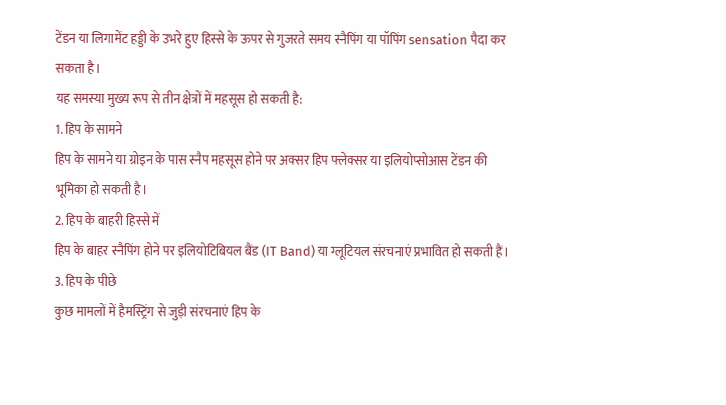टेंडन या लिगामेंट हड्डी के उभरे हुए हिस्से के ऊपर से गुजरते समय स्नैपिंग या पॉपिंग sensation पैदा कर सकता है।
यह समस्या मुख्य रूप से तीन क्षेत्रों में महसूस हो सकती है:
1. हिप के सामने
हिप के सामने या ग्रोइन के पास स्नैप महसूस होने पर अक्सर हिप फ्लेक्सर या इलियोप्सोआस टेंडन की भूमिका हो सकती है।
2. हिप के बाहरी हिस्से में
हिप के बाहर स्नैपिंग होने पर इलियोटिबियल बैंड (IT Band) या ग्लूटियल संरचनाएं प्रभावित हो सकती हैं।
3. हिप के पीछे
कुछ मामलों में हैमस्ट्रिंग से जुड़ी संरचनाएं हिप के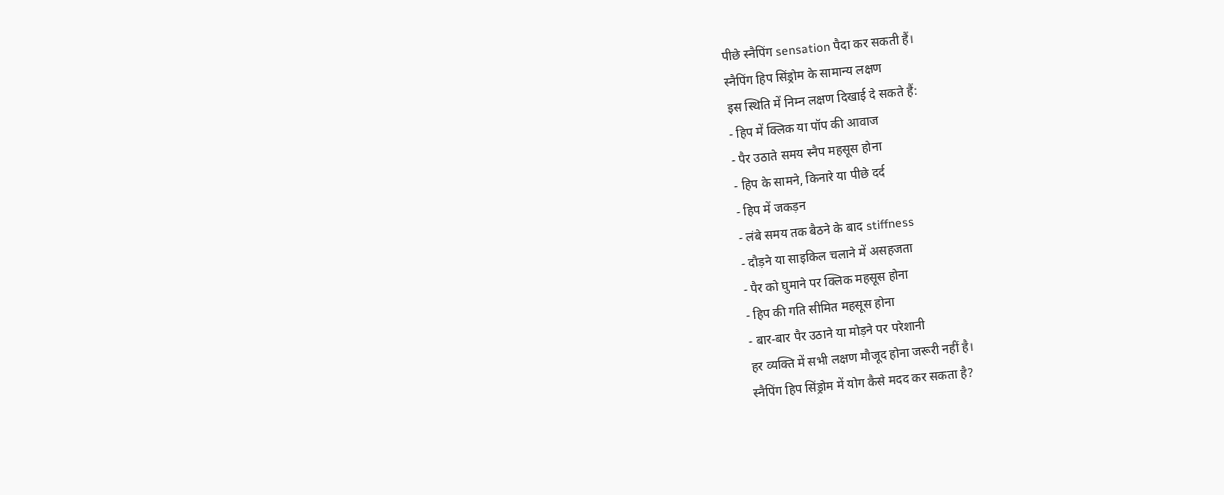पीछे स्नैपिंग sensation पैदा कर सकती हैं।
स्नैपिंग हिप सिंड्रोम के सामान्य लक्षण
इस स्थिति में निम्न लक्षण दिखाई दे सकते हैं:
- हिप में क्लिक या पॉप की आवाज
- पैर उठाते समय स्नैप महसूस होना
- हिप के सामने, किनारे या पीछे दर्द
- हिप में जकड़न
- लंबे समय तक बैठने के बाद stiffness
- दौड़ने या साइकिल चलाने में असहजता
- पैर को घुमाने पर क्लिक महसूस होना
- हिप की गति सीमित महसूस होना
- बार-बार पैर उठाने या मोड़ने पर परेशानी
हर व्यक्ति में सभी लक्षण मौजूद होना जरूरी नहीं है।
स्नैपिंग हिप सिंड्रोम में योग कैसे मदद कर सकता है?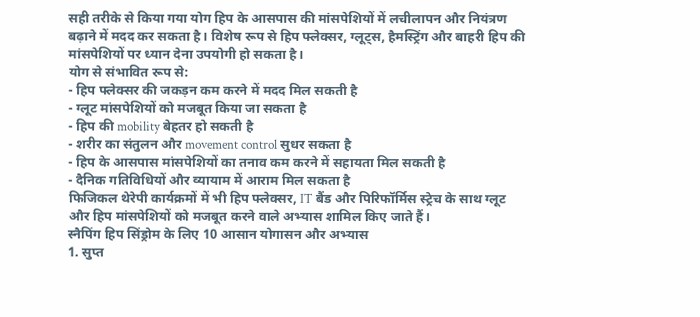सही तरीके से किया गया योग हिप के आसपास की मांसपेशियों में लचीलापन और नियंत्रण बढ़ाने में मदद कर सकता है। विशेष रूप से हिप फ्लेक्सर, ग्लूट्स, हैमस्ट्रिंग और बाहरी हिप की मांसपेशियों पर ध्यान देना उपयोगी हो सकता है।
योग से संभावित रूप से:
- हिप फ्लेक्सर की जकड़न कम करने में मदद मिल सकती है
- ग्लूट मांसपेशियों को मजबूत किया जा सकता है
- हिप की mobility बेहतर हो सकती है
- शरीर का संतुलन और movement control सुधर सकता है
- हिप के आसपास मांसपेशियों का तनाव कम करने में सहायता मिल सकती है
- दैनिक गतिविधियों और व्यायाम में आराम मिल सकता है
फिजिकल थेरेपी कार्यक्रमों में भी हिप फ्लेक्सर, IT बैंड और पिरिफॉर्मिस स्ट्रेच के साथ ग्लूट और हिप मांसपेशियों को मजबूत करने वाले अभ्यास शामिल किए जाते हैं।
स्नैपिंग हिप सिंड्रोम के लिए 10 आसान योगासन और अभ्यास
1. सुप्त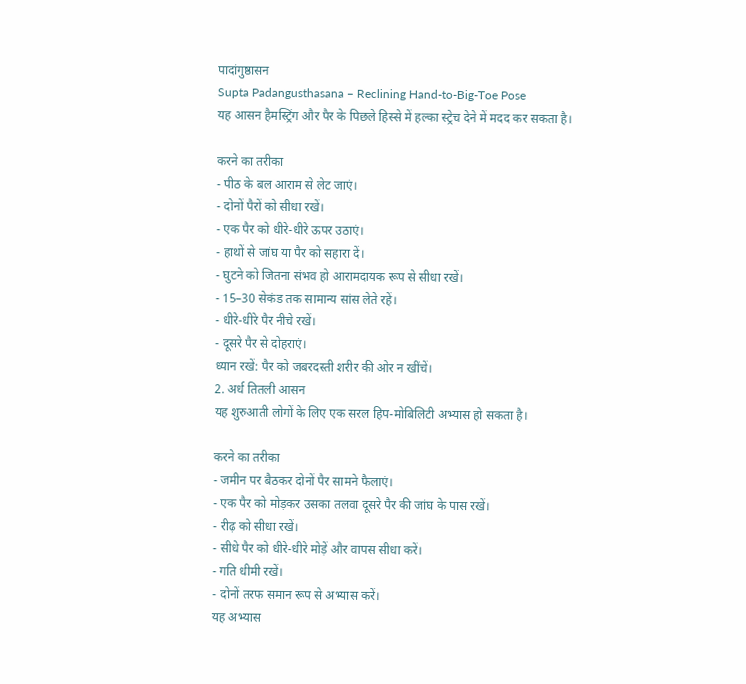पादांगुष्ठासन
Supta Padangusthasana – Reclining Hand-to-Big-Toe Pose
यह आसन हैमस्ट्रिंग और पैर के पिछले हिस्से में हल्का स्ट्रेच देने में मदद कर सकता है।

करने का तरीका
- पीठ के बल आराम से लेट जाएं।
- दोनों पैरों को सीधा रखें।
- एक पैर को धीरे-धीरे ऊपर उठाएं।
- हाथों से जांघ या पैर को सहारा दें।
- घुटने को जितना संभव हो आरामदायक रूप से सीधा रखें।
- 15–30 सेकंड तक सामान्य सांस लेते रहें।
- धीरे-धीरे पैर नीचे रखें।
- दूसरे पैर से दोहराएं।
ध्यान रखें: पैर को जबरदस्ती शरीर की ओर न खींचें।
2. अर्ध तितली आसन
यह शुरुआती लोगों के लिए एक सरल हिप-मोबिलिटी अभ्यास हो सकता है।

करने का तरीका
- जमीन पर बैठकर दोनों पैर सामने फैलाएं।
- एक पैर को मोड़कर उसका तलवा दूसरे पैर की जांघ के पास रखें।
- रीढ़ को सीधा रखें।
- सीधे पैर को धीरे-धीरे मोड़ें और वापस सीधा करें।
- गति धीमी रखें।
- दोनों तरफ समान रूप से अभ्यास करें।
यह अभ्यास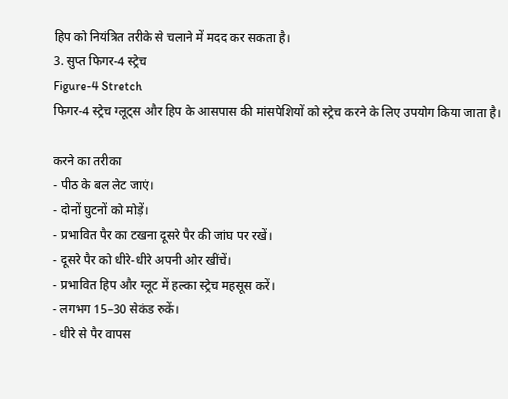हिप को नियंत्रित तरीके से चलाने में मदद कर सकता है।
3. सुप्त फिगर-4 स्ट्रेच
Figure-4 Stretch
फिगर-4 स्ट्रेच ग्लूट्स और हिप के आसपास की मांसपेशियों को स्ट्रेच करने के लिए उपयोग किया जाता है।

करने का तरीका
- पीठ के बल लेट जाएं।
- दोनों घुटनों को मोड़ें।
- प्रभावित पैर का टखना दूसरे पैर की जांघ पर रखें।
- दूसरे पैर को धीरे-धीरे अपनी ओर खींचें।
- प्रभावित हिप और ग्लूट में हल्का स्ट्रेच महसूस करें।
- लगभग 15–30 सेकंड रुकें।
- धीरे से पैर वापस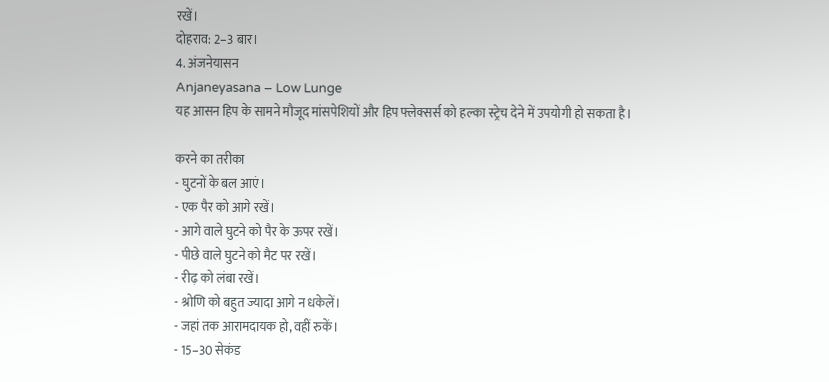रखें।
दोहराव: 2–3 बार।
4. अंजनेयासन
Anjaneyasana – Low Lunge
यह आसन हिप के सामने मौजूद मांसपेशियों और हिप फ्लेक्सर्स को हल्का स्ट्रेच देने में उपयोगी हो सकता है।

करने का तरीका
- घुटनों के बल आएं।
- एक पैर को आगे रखें।
- आगे वाले घुटने को पैर के ऊपर रखें।
- पीछे वाले घुटने को मैट पर रखें।
- रीढ़ को लंबा रखें।
- श्रोणि को बहुत ज्यादा आगे न धकेलें।
- जहां तक आरामदायक हो, वहीं रुकें।
- 15–30 सेकंड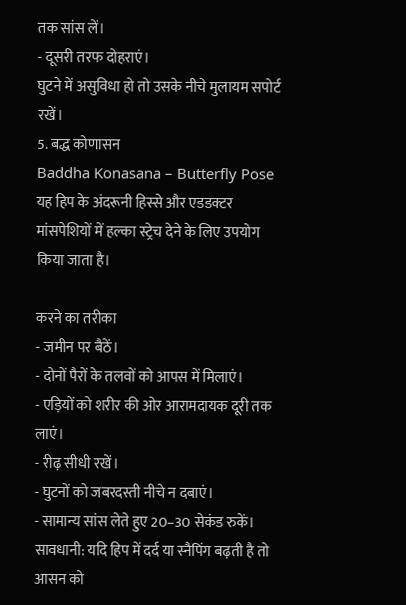तक सांस लें।
- दूसरी तरफ दोहराएं।
घुटने में असुविधा हो तो उसके नीचे मुलायम सपोर्ट रखें।
5. बद्ध कोणासन
Baddha Konasana – Butterfly Pose
यह हिप के अंदरूनी हिस्से और एडडक्टर मांसपेशियों में हल्का स्ट्रेच देने के लिए उपयोग किया जाता है।

करने का तरीका
- जमीन पर बैठें।
- दोनों पैरों के तलवों को आपस में मिलाएं।
- एड़ियों को शरीर की ओर आरामदायक दूरी तक लाएं।
- रीढ़ सीधी रखें।
- घुटनों को जबरदस्ती नीचे न दबाएं।
- सामान्य सांस लेते हुए 20–30 सेकंड रुकें।
सावधानी: यदि हिप में दर्द या स्नैपिंग बढ़ती है तो आसन को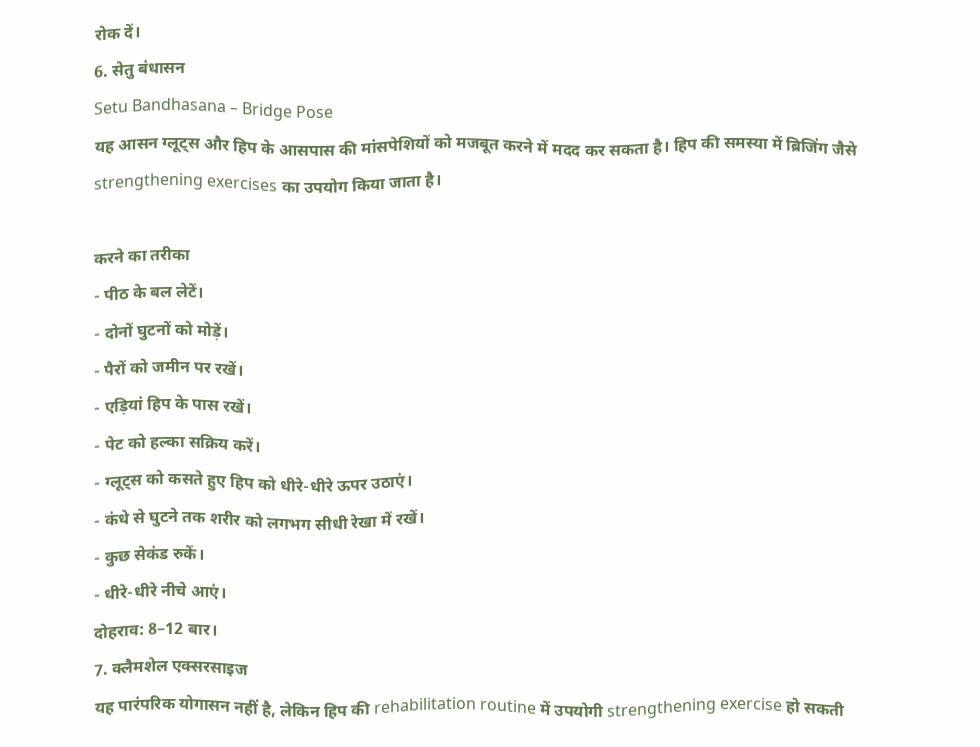रोक दें।
6. सेतु बंधासन
Setu Bandhasana – Bridge Pose
यह आसन ग्लूट्स और हिप के आसपास की मांसपेशियों को मजबूत करने में मदद कर सकता है। हिप की समस्या में ब्रिजिंग जैसे strengthening exercises का उपयोग किया जाता है।

करने का तरीका
- पीठ के बल लेटें।
- दोनों घुटनों को मोड़ें।
- पैरों को जमीन पर रखें।
- एड़ियां हिप के पास रखें।
- पेट को हल्का सक्रिय करें।
- ग्लूट्स को कसते हुए हिप को धीरे-धीरे ऊपर उठाएं।
- कंधे से घुटने तक शरीर को लगभग सीधी रेखा में रखें।
- कुछ सेकंड रुकें।
- धीरे-धीरे नीचे आएं।
दोहराव: 8–12 बार।
7. क्लैमशेल एक्सरसाइज
यह पारंपरिक योगासन नहीं है, लेकिन हिप की rehabilitation routine में उपयोगी strengthening exercise हो सकती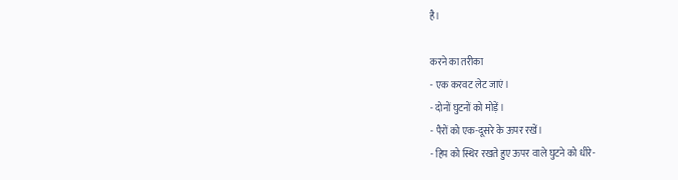है।

करने का तरीका
- एक करवट लेट जाएं।
- दोनों घुटनों को मोड़ें।
- पैरों को एक-दूसरे के ऊपर रखें।
- हिप को स्थिर रखते हुए ऊपर वाले घुटने को धीरे-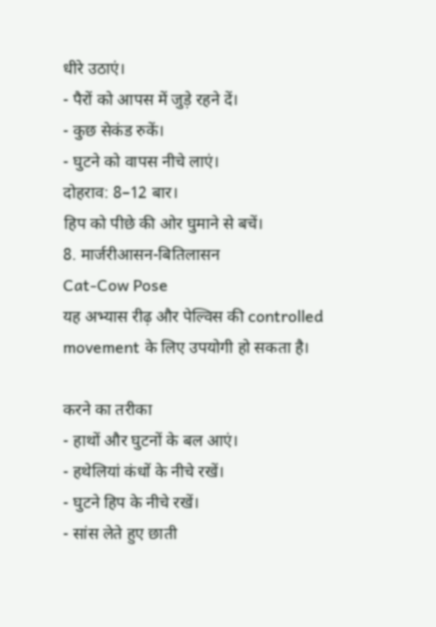धीरे उठाएं।
- पैरों को आपस में जुड़े रहने दें।
- कुछ सेकंड रुकें।
- घुटने को वापस नीचे लाएं।
दोहराव: 8–12 बार।
हिप को पीछे की ओर घुमाने से बचें।
8. मार्जरीआसन-बितिलासन
Cat-Cow Pose
यह अभ्यास रीढ़ और पेल्विस की controlled movement के लिए उपयोगी हो सकता है।

करने का तरीका
- हाथों और घुटनों के बल आएं।
- हथेलियां कंधों के नीचे रखें।
- घुटने हिप के नीचे रखें।
- सांस लेते हुए छाती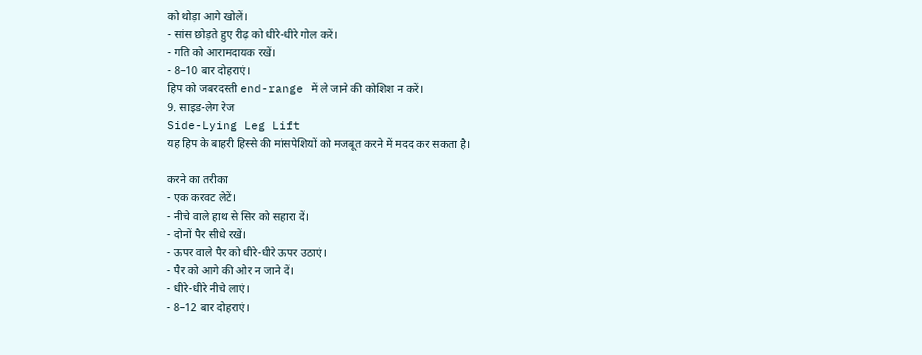को थोड़ा आगे खोलें।
- सांस छोड़ते हुए रीढ़ को धीरे-धीरे गोल करें।
- गति को आरामदायक रखें।
- 8–10 बार दोहराएं।
हिप को जबरदस्ती end-range में ले जाने की कोशिश न करें।
9. साइड-लेग रेज
Side-Lying Leg Lift
यह हिप के बाहरी हिस्से की मांसपेशियों को मजबूत करने में मदद कर सकता है।

करने का तरीका
- एक करवट लेटें।
- नीचे वाले हाथ से सिर को सहारा दें।
- दोनों पैर सीधे रखें।
- ऊपर वाले पैर को धीरे-धीरे ऊपर उठाएं।
- पैर को आगे की ओर न जाने दें।
- धीरे-धीरे नीचे लाएं।
- 8–12 बार दोहराएं।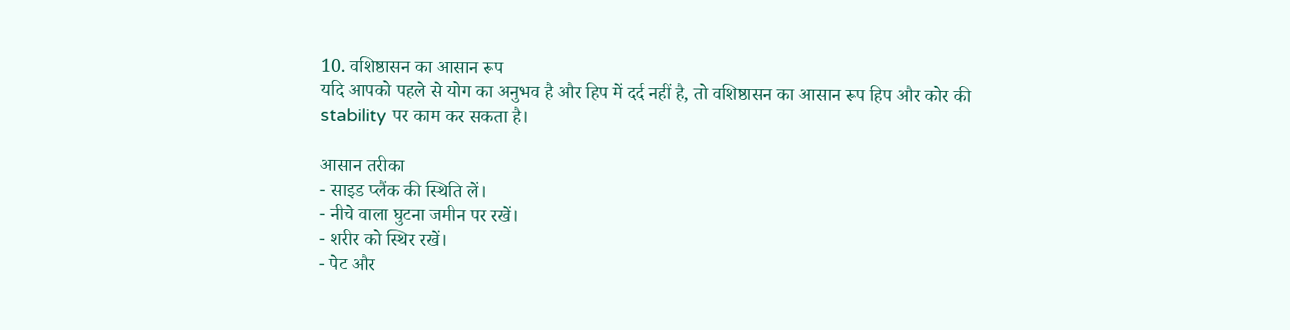10. वशिष्ठासन का आसान रूप
यदि आपको पहले से योग का अनुभव है और हिप में दर्द नहीं है, तो वशिष्ठासन का आसान रूप हिप और कोर की stability पर काम कर सकता है।

आसान तरीका
- साइड प्लैंक की स्थिति लें।
- नीचे वाला घुटना जमीन पर रखें।
- शरीर को स्थिर रखें।
- पेट और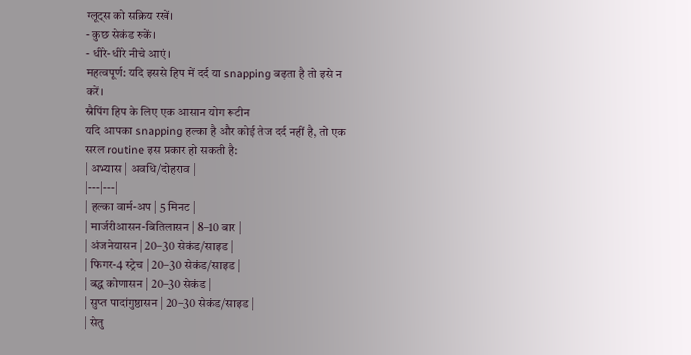ग्लूट्स को सक्रिय रखें।
- कुछ सेकंड रुकें।
- धीरे-धीरे नीचे आएं।
महत्वपूर्ण: यदि इससे हिप में दर्द या snapping बढ़ता है तो इसे न करें।
स्नैपिंग हिप के लिए एक आसान योग रूटीन
यदि आपका snapping हल्का है और कोई तेज दर्द नहीं है, तो एक सरल routine इस प्रकार हो सकती है:
| अभ्यास | अवधि/दोहराव |
|---|---|
| हल्का वार्म-अप | 5 मिनट |
| मार्जरीआसन-बितिलासन | 8–10 बार |
| अंजनेयासन | 20–30 सेकंड/साइड |
| फिगर-4 स्ट्रेच | 20–30 सेकंड/साइड |
| बद्ध कोणासन | 20–30 सेकंड |
| सुप्त पादांगुष्ठासन | 20–30 सेकंड/साइड |
| सेतु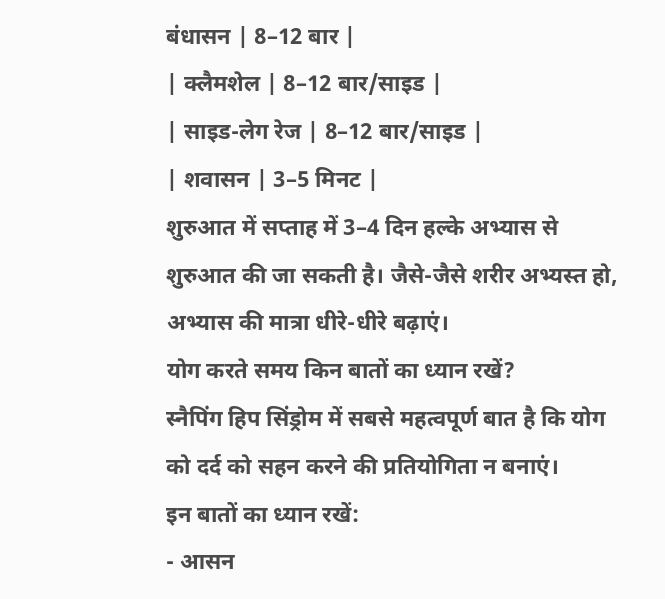बंधासन | 8–12 बार |
| क्लैमशेल | 8–12 बार/साइड |
| साइड-लेग रेज | 8–12 बार/साइड |
| शवासन | 3–5 मिनट |
शुरुआत में सप्ताह में 3–4 दिन हल्के अभ्यास से शुरुआत की जा सकती है। जैसे-जैसे शरीर अभ्यस्त हो, अभ्यास की मात्रा धीरे-धीरे बढ़ाएं।
योग करते समय किन बातों का ध्यान रखें?
स्नैपिंग हिप सिंड्रोम में सबसे महत्वपूर्ण बात है कि योग को दर्द को सहन करने की प्रतियोगिता न बनाएं।
इन बातों का ध्यान रखें:
- आसन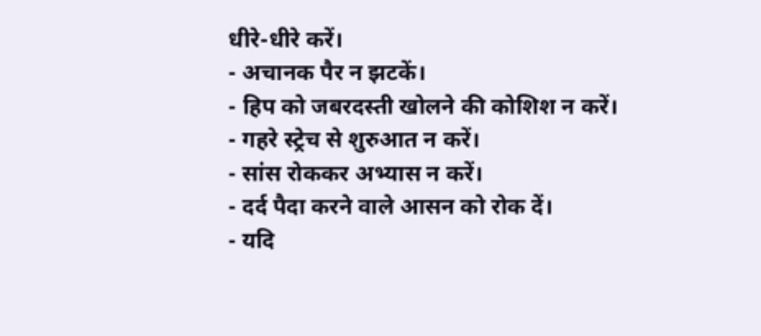धीरे-धीरे करें।
- अचानक पैर न झटकें।
- हिप को जबरदस्ती खोलने की कोशिश न करें।
- गहरे स्ट्रेच से शुरुआत न करें।
- सांस रोककर अभ्यास न करें।
- दर्द पैदा करने वाले आसन को रोक दें।
- यदि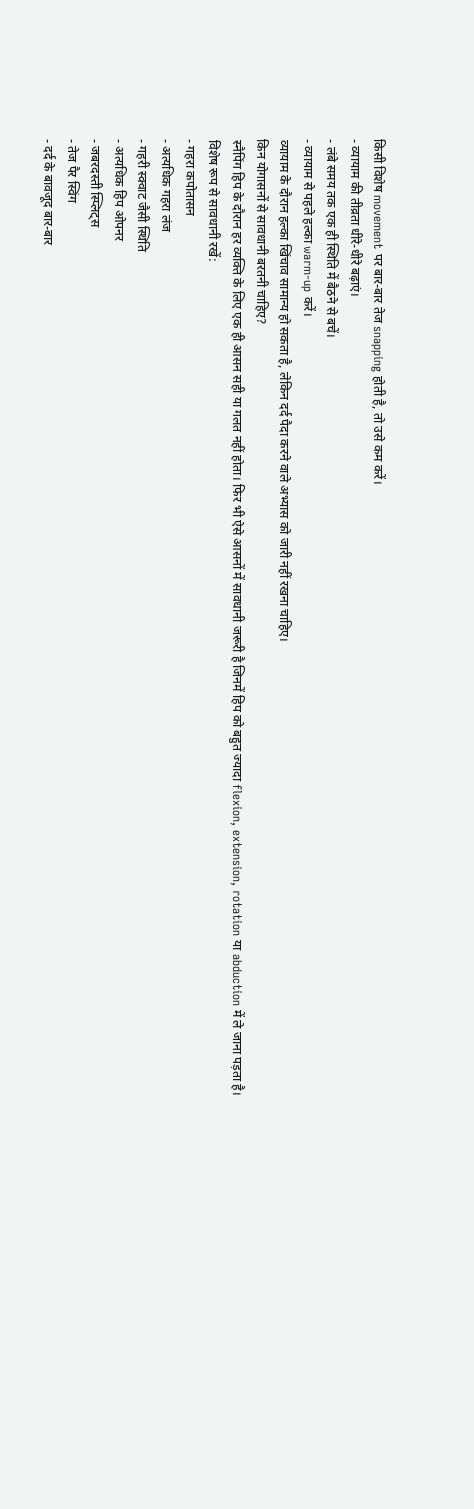किसी विशेष movement पर बार-बार तेज snapping होती है, तो उसे कम करें।
- व्यायाम की तीव्रता धीरे-धीरे बढ़ाएं।
- लंबे समय तक एक ही स्थिति में बैठने से बचें।
- व्यायाम से पहले हल्का warm-up करें।
व्यायाम के दौरान हल्का खिंचाव सामान्य हो सकता है, लेकिन दर्द पैदा करने वाले अभ्यास को जारी नहीं रखना चाहिए।
किन योगासनों से सावधानी बरतनी चाहिए?
स्नैपिंग हिप के दौरान हर व्यक्ति के लिए एक ही आसन सही या गलत नहीं होता। फिर भी ऐसे आसनों में सावधानी जरूरी है जिनमें हिप को बहुत ज्यादा flexion, extension, rotation या abduction में ले जाना पड़ता है।
विशेष रूप से सावधानी रखें:
- गहरा कपोतासन
- अत्यधिक गहरा लंज
- गहरी स्क्वाट जैसी स्थिति
- अत्यधिक हिप ओपनर
- जबरदस्ती स्प्लिट्स
- तेज पैर स्विंग
- दर्द के बावजूद बार-बार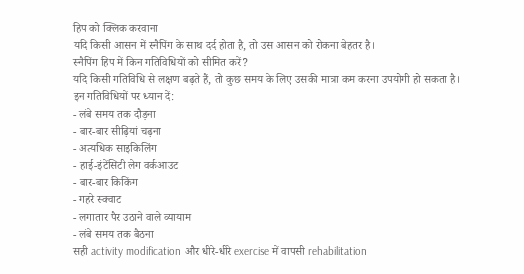हिप को क्लिक करवाना
यदि किसी आसन में स्नैपिंग के साथ दर्द होता है, तो उस आसन को रोकना बेहतर है।
स्नैपिंग हिप में किन गतिविधियों को सीमित करें?
यदि किसी गतिविधि से लक्षण बढ़ते हैं, तो कुछ समय के लिए उसकी मात्रा कम करना उपयोगी हो सकता है।
इन गतिविधियों पर ध्यान दें:
- लंबे समय तक दौड़ना
- बार-बार सीढ़ियां चढ़ना
- अत्यधिक साइकिलिंग
- हाई-इंटेंसिटी लेग वर्कआउट
- बार-बार किकिंग
- गहरे स्क्वाट
- लगातार पैर उठाने वाले व्यायाम
- लंबे समय तक बैठना
सही activity modification और धीरे-धीरे exercise में वापसी rehabilitation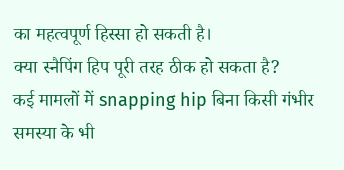का महत्वपूर्ण हिस्सा हो सकती है।
क्या स्नैपिंग हिप पूरी तरह ठीक हो सकता है?
कई मामलों में snapping hip बिना किसी गंभीर समस्या के भी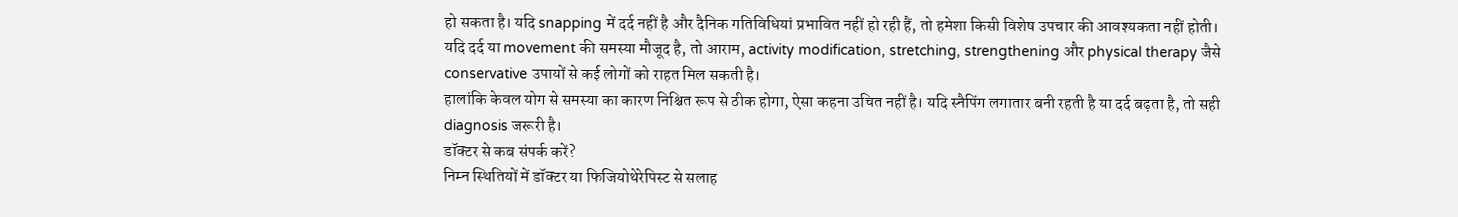हो सकता है। यदि snapping में दर्द नहीं है और दैनिक गतिविधियां प्रभावित नहीं हो रही हैं, तो हमेशा किसी विशेष उपचार की आवश्यकता नहीं होती।
यदि दर्द या movement की समस्या मौजूद है, तो आराम, activity modification, stretching, strengthening और physical therapy जैसे conservative उपायों से कई लोगों को राहत मिल सकती है।
हालांकि केवल योग से समस्या का कारण निश्चित रूप से ठीक होगा, ऐसा कहना उचित नहीं है। यदि स्नैपिंग लगातार बनी रहती है या दर्द बढ़ता है, तो सही diagnosis जरूरी है।
डॉक्टर से कब संपर्क करें?
निम्न स्थितियों में डॉक्टर या फिजियोथेरेपिस्ट से सलाह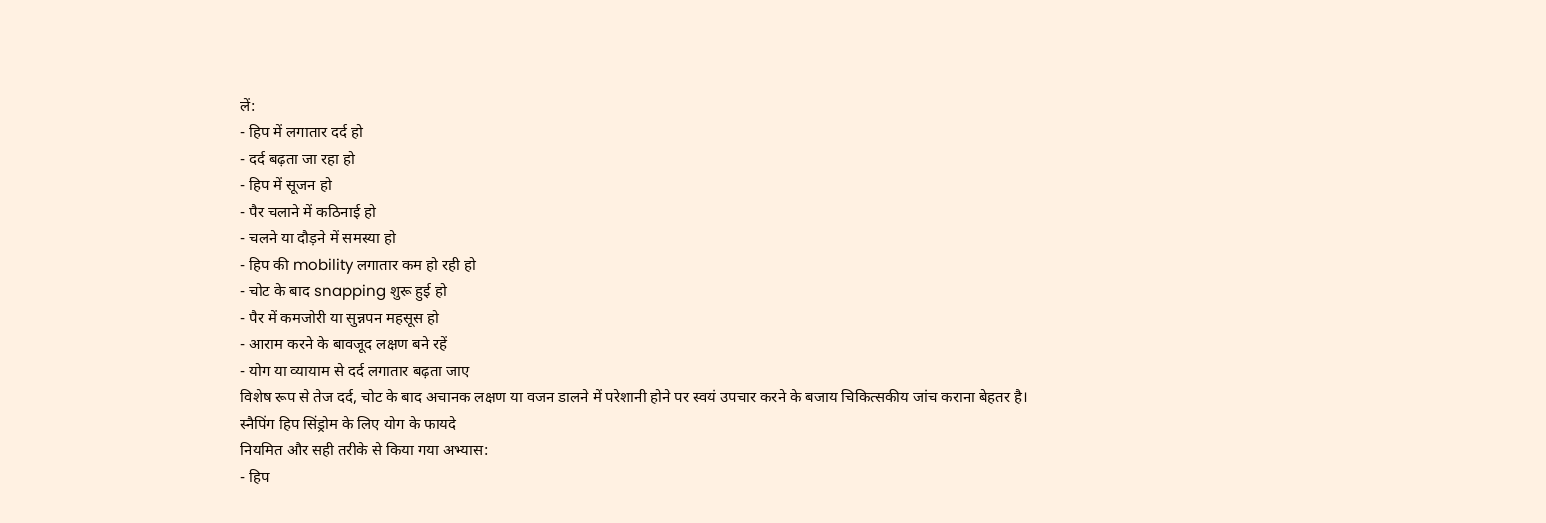लें:
- हिप में लगातार दर्द हो
- दर्द बढ़ता जा रहा हो
- हिप में सूजन हो
- पैर चलाने में कठिनाई हो
- चलने या दौड़ने में समस्या हो
- हिप की mobility लगातार कम हो रही हो
- चोट के बाद snapping शुरू हुई हो
- पैर में कमजोरी या सुन्नपन महसूस हो
- आराम करने के बावजूद लक्षण बने रहें
- योग या व्यायाम से दर्द लगातार बढ़ता जाए
विशेष रूप से तेज दर्द, चोट के बाद अचानक लक्षण या वजन डालने में परेशानी होने पर स्वयं उपचार करने के बजाय चिकित्सकीय जांच कराना बेहतर है।
स्नैपिंग हिप सिंड्रोम के लिए योग के फायदे
नियमित और सही तरीके से किया गया अभ्यास:
- हिप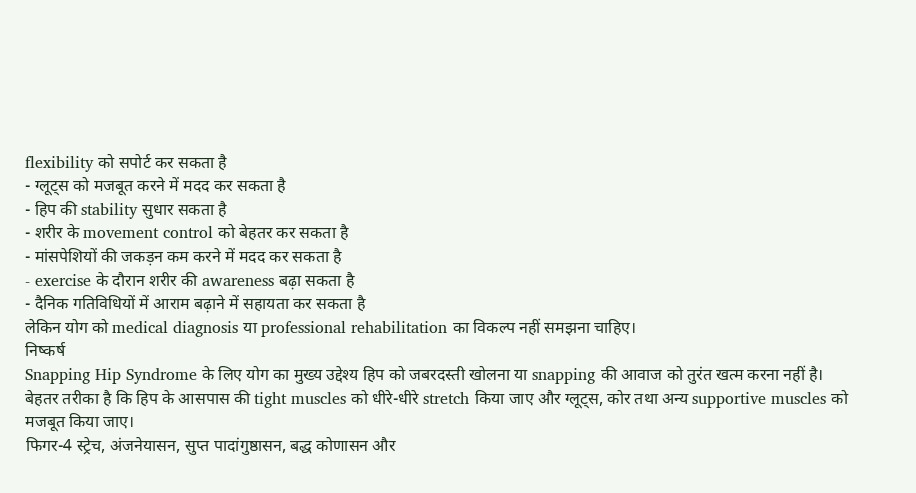flexibility को सपोर्ट कर सकता है
- ग्लूट्स को मजबूत करने में मदद कर सकता है
- हिप की stability सुधार सकता है
- शरीर के movement control को बेहतर कर सकता है
- मांसपेशियों की जकड़न कम करने में मदद कर सकता है
- exercise के दौरान शरीर की awareness बढ़ा सकता है
- दैनिक गतिविधियों में आराम बढ़ाने में सहायता कर सकता है
लेकिन योग को medical diagnosis या professional rehabilitation का विकल्प नहीं समझना चाहिए।
निष्कर्ष
Snapping Hip Syndrome के लिए योग का मुख्य उद्देश्य हिप को जबरदस्ती खोलना या snapping की आवाज को तुरंत खत्म करना नहीं है। बेहतर तरीका है कि हिप के आसपास की tight muscles को धीरे-धीरे stretch किया जाए और ग्लूट्स, कोर तथा अन्य supportive muscles को मजबूत किया जाए।
फिगर-4 स्ट्रेच, अंजनेयासन, सुप्त पादांगुष्ठासन, बद्ध कोणासन और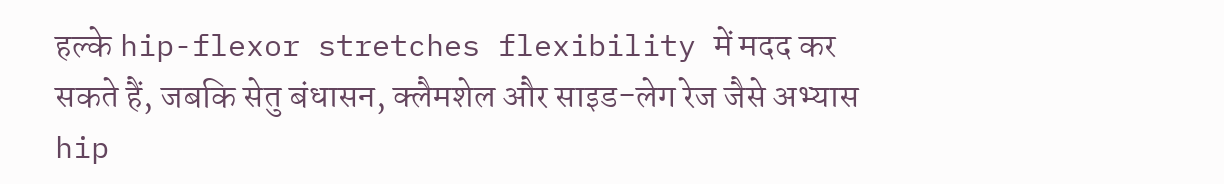हल्के hip-flexor stretches flexibility में मदद कर सकते हैं, जबकि सेतु बंधासन, क्लैमशेल और साइड-लेग रेज जैसे अभ्यास hip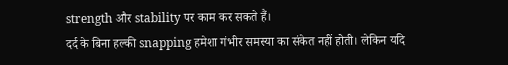strength और stability पर काम कर सकते हैं।
दर्द के बिना हल्की snapping हमेशा गंभीर समस्या का संकेत नहीं होती। लेकिन यदि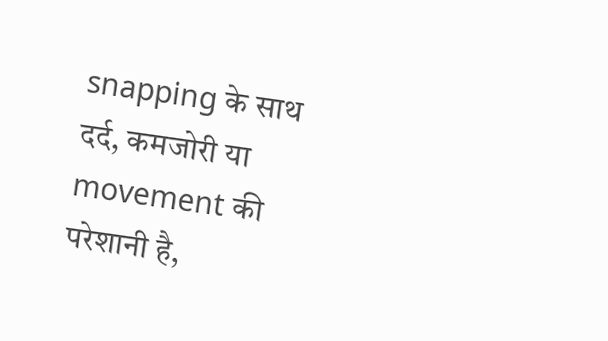snapping के साथ दर्द, कमजोरी या movement की परेशानी है,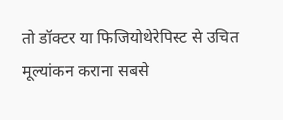तो डॉक्टर या फिजियोथेरेपिस्ट से उचित मूल्यांकन कराना सबसे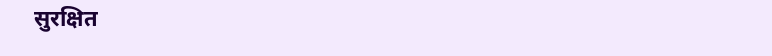सुरक्षित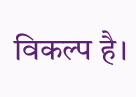विकल्प है।